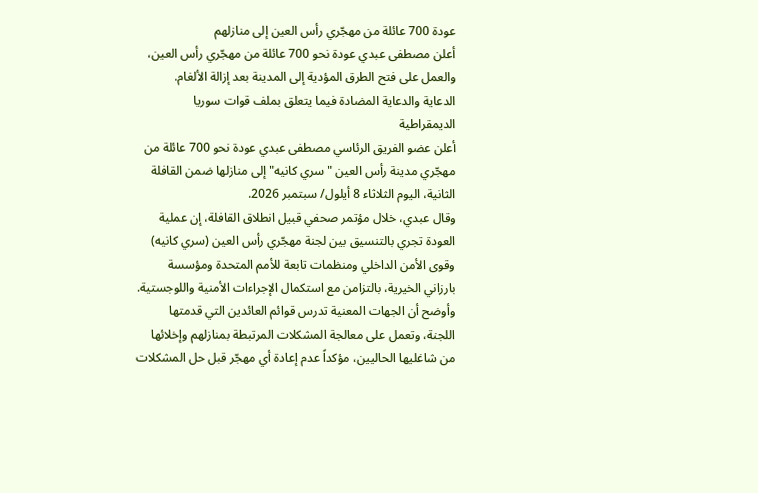عودة 700 عائلة من مهجّري رأس العين إلى منازلهم
أعلن مصطفى عبدي عودة نحو 700 عائلة من مهجّري رأس العين، والعمل على فتح الطرق المؤدية إلى المدينة بعد إزالة الألغام.
الدعاية والدعاية المضادة فيما يتعلق بملف قوات سوريا الديمقراطية
أعلن عضو الفريق الرئاسي مصطفى عبدي عودة نحو 700 عائلة من مهجّري مدينة رأس العين "سري كانيه" إلى منازلها ضمن القافلة الثانية، اليوم الثلاثاء 8 أيلول/ سبتمبر 2026.
وقال عبدي، خلال مؤتمر صحفي قبيل انطلاق القافلة، إن عملية العودة تجري بالتنسيق بين لجنة مهجّري رأس العين (سري كانيه) وقوى الأمن الداخلي ومنظمات تابعة للأمم المتحدة ومؤسسة بارزاني الخيرية، بالتزامن مع استكمال الإجراءات الأمنية واللوجستية.
وأوضح أن الجهات المعنية تدرس قوائم العائدين التي قدمتها اللجنة، وتعمل على معالجة المشكلات المرتبطة بمنازلهم وإخلائها من شاغليها الحاليين، مؤكداً عدم إعادة أي مهجّر قبل حل المشكلات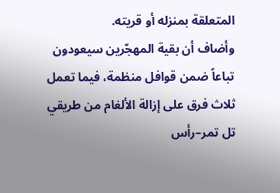المتعلقة بمنزله أو قريته.
وأضاف أن بقية المهجّرين سيعودون تباعاً ضمن قوافل منظمة، فيما تعمل ثلاث فرق على إزالة الألغام من طريقي تل تمر–رأس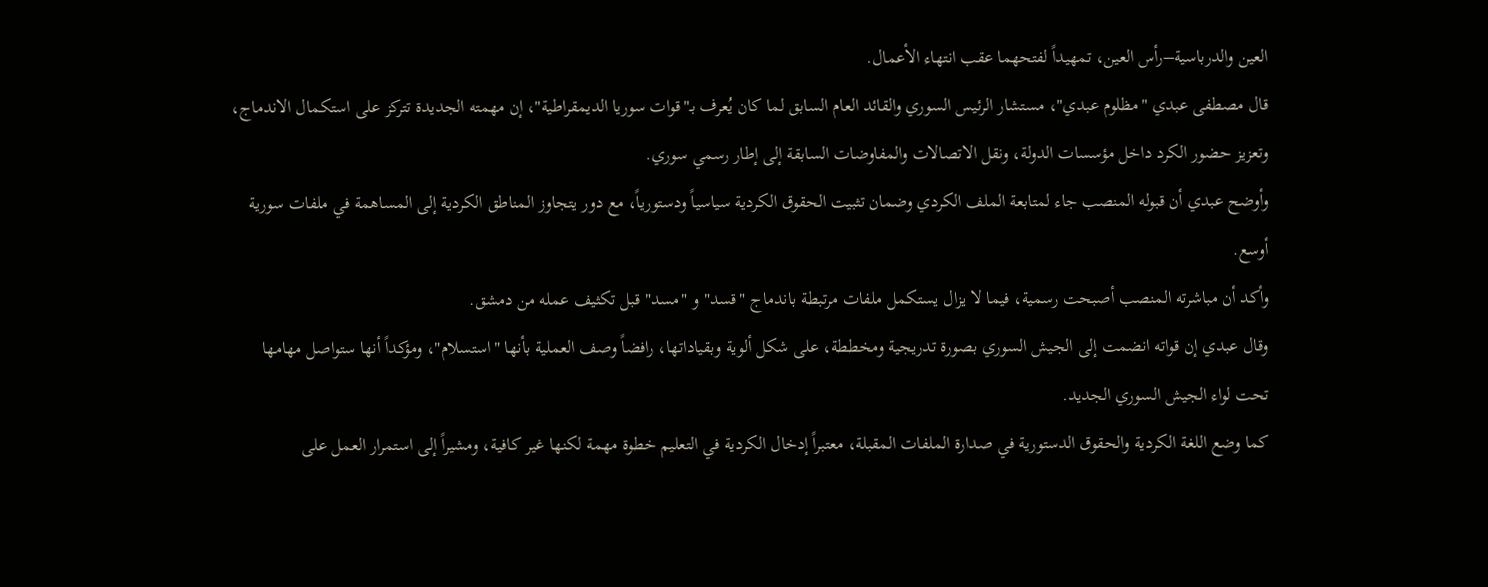العين والدرباسية–رأس العين، تمهيداً لفتحهما عقب انتهاء الأعمال.
قال مصطفى عبدي "مظلوم عبدي"، مستشار الرئيس السوري والقائد العام السابق لما كان يُعرف بـ"قوات سوريا الديمقراطية"، إن مهمته الجديدة تتركز على استكمال الاندماج، وتعزيز حضور الكرد داخل مؤسسات الدولة، ونقل الاتصالات والمفاوضات السابقة إلى إطار رسمي سوري.
وأوضح عبدي أن قبوله المنصب جاء لمتابعة الملف الكردي وضمان تثبيت الحقوق الكردية سياسياً ودستورياً، مع دور يتجاوز المناطق الكردية إلى المساهمة في ملفات سورية أوسع.
وأكد أن مباشرته المنصب أصبحت رسمية، فيما لا يزال يستكمل ملفات مرتبطة باندماج "قسد" و "مسد" قبل تكثيف عمله من دمشق.
وقال عبدي إن قواته انضمت إلى الجيش السوري بصورة تدريجية ومخططة، على شكل ألوية وبقياداتها، رافضاً وصف العملية بأنها "استسلام"، ومؤكداً أنها ستواصل مهامها تحت لواء الجيش السوري الجديد.
كما وضع اللغة الكردية والحقوق الدستورية في صدارة الملفات المقبلة، معتبراً إدخال الكردية في التعليم خطوة مهمة لكنها غير كافية، ومشيراً إلى استمرار العمل على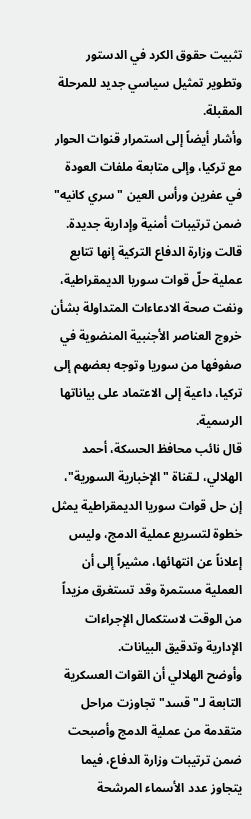تثبيت حقوق الكرد في الدستور وتطوير تمثيل سياسي جديد للمرحلة المقبلة.
وأشار أيضاً إلى استمرار قنوات الحوار مع تركيا، وإلى متابعة ملفات العودة في عفرين ورأس العين "سري كانيه" ضمن ترتيبات أمنية وإدارية جديدة.
قالت وزارة الدفاع التركية إنها تتابع عملية حلّ قوات سوريا الديمقراطية، ونفت صحة الادعاءات المتداولة بشأن خروج العناصر الأجنبية المنضوية في صفوفها من سوريا وتوجه بعضهم إلى تركيا، داعية إلى الاعتماد على بياناتها الرسمية.
قال نائب محافظ الحسكة، أحمد الهلالي، لـقناة "الإخبارية السورية"، إن حل قوات سوريا الديمقراطية يمثل خطوة لتسريع عملية الدمج، وليس إعلاناً عن انتهائها، مشيراً إلى أن العملية مستمرة وقد تستغرق مزيداً من الوقت لاستكمال الإجراءات الإدارية وتدقيق البيانات.
وأوضح الهلالي أن القوات العسكرية التابعة لـ"قسد" تجاوزت مراحل متقدمة من عملية الدمج وأصبحت ضمن ترتيبات وزارة الدفاع، فيما يتجاوز عدد الأسماء المرشحة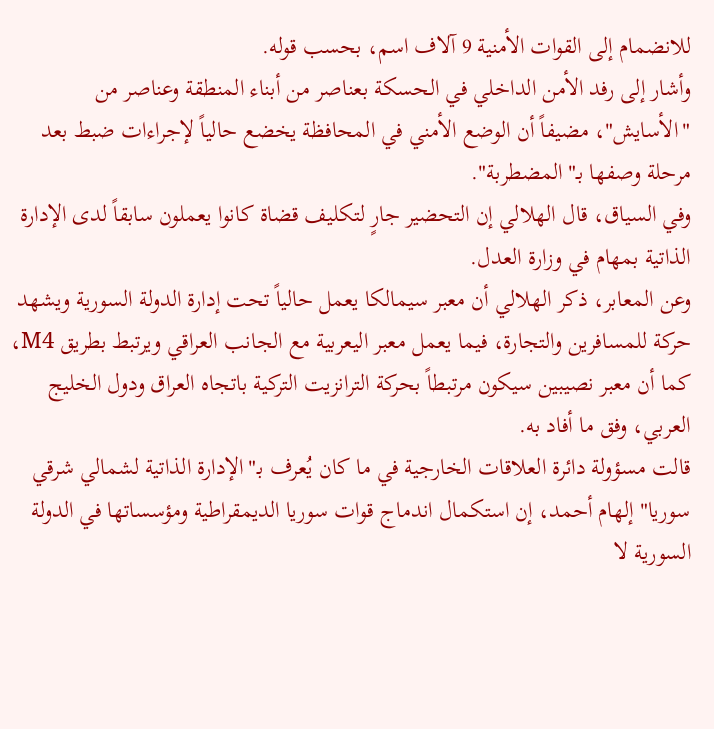للانضمام إلى القوات الأمنية 9 آلاف اسم، بحسب قوله.
وأشار إلى رفد الأمن الداخلي في الحسكة بعناصر من أبناء المنطقة وعناصر من "الأسايش"، مضيفاً أن الوضع الأمني في المحافظة يخضع حالياً لإجراءات ضبط بعد مرحلة وصفها بـ"المضطربة".
وفي السياق، قال الهلالي إن التحضير جارٍ لتكليف قضاة كانوا يعملون سابقاً لدى الإدارة الذاتية بمهام في وزارة العدل.
وعن المعابر، ذكر الهلالي أن معبر سيمالكا يعمل حالياً تحت إدارة الدولة السورية ويشهد حركة للمسافرين والتجارة، فيما يعمل معبر اليعربية مع الجانب العراقي ويرتبط بطريق M4، كما أن معبر نصيبين سيكون مرتبطاً بحركة الترانزيت التركية باتجاه العراق ودول الخليج العربي، وفق ما أفاد به.
قالت مسؤولة دائرة العلاقات الخارجية في ما كان يُعرف بـ"الإدارة الذاتية لشمالي شرقي سوريا" إلهام أحمد، إن استكمال اندماج قوات سوريا الديمقراطية ومؤسساتها في الدولة السورية لا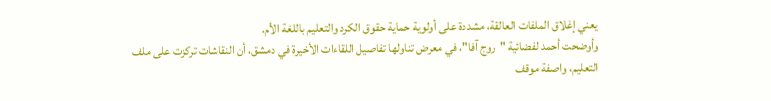يعني إغلاق الملفات العالقة، مشددة على أولوية حماية حقوق الكرد والتعليم باللغة الأم.
وأوضحت أحمد لفضائية "روج آفا"، في معرض تناولها تفاصيل اللقاءات الأخيرة في دمشق، أن النقاشات تركزت على ملف التعليم، واصفة موقف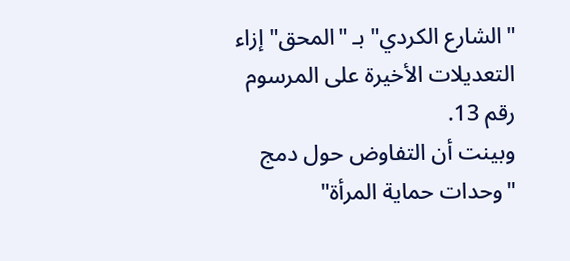"الشارع الكردي" بـ "المحق" إزاء التعديلات الأخيرة على المرسوم رقم 13.
وبينت أن التفاوض حول دمج "وحدات حماية المرأة"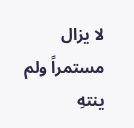لا يزال مستمراً ولم ينتهِ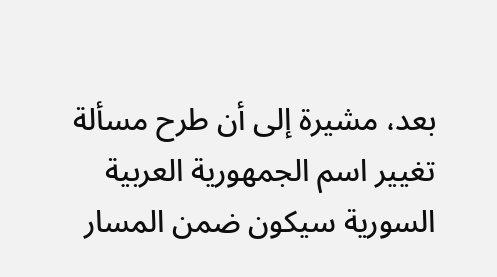بعد، مشيرة إلى أن طرح مسألة تغيير اسم الجمهورية العربية السورية سيكون ضمن المسار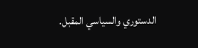الدستوري والسياسي المقبل.